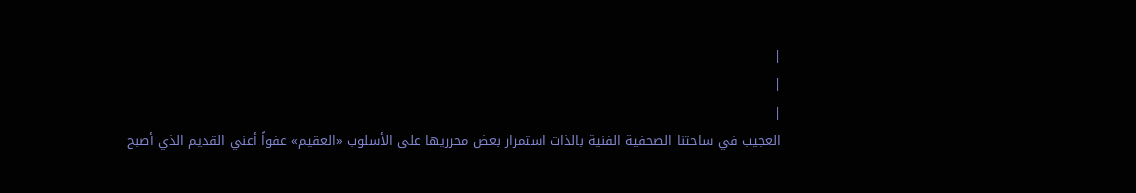|
|
|
العجيب في ساحتنا الصحفية الفنية بالذات استمرار بعض محرريها على الأسلوب «العقيم» عفواً أعني القديم الذي أصبح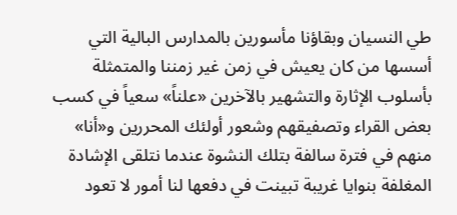طي النسيان وبقاؤنا مأسورين بالمدارس البالية التي أسسها من كان يعيش في زمن غير زمننا والمتمثلة بأسلوب الإثارة والتشهير بالآخرين «علناً» سعياً في كسب بعض القراء وتصفيقهم وشعور أولئك المحررين و«أنا» منهم في فترة سالفة بتلك النشوة عندما نتلقى الإشادة المغلفة بنوايا غريبة تبينت في دفعها لنا أمور لا تعود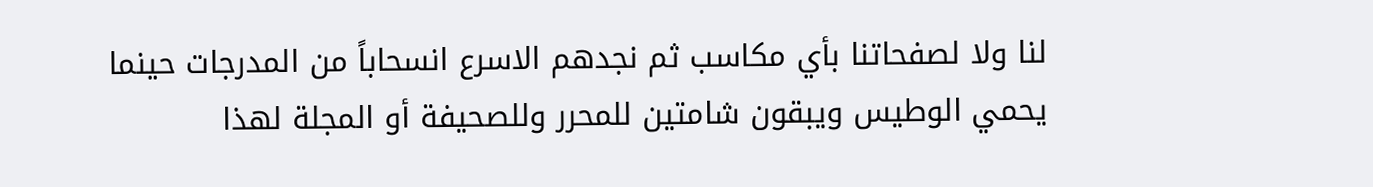لنا ولا لصفحاتنا بأي مكاسب ثم نجدهم الاسرع انسحاباً من المدرجات حينما يحمي الوطيس ويبقون شامتين للمحرر وللصحيفة أو المجلة لهذا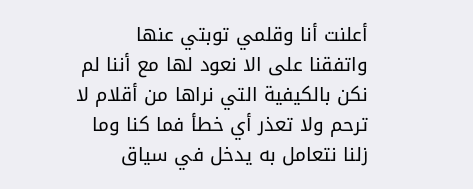أعلنت أنا وقلمي توبتي عنها واتفقنا على الا نعود لها مع أننا لم نكن بالكيفية التي نراها من أقلام لا ترحم ولا تعذر أي خطأ فما كنا وما زلنا نتعامل به يدخل في سياق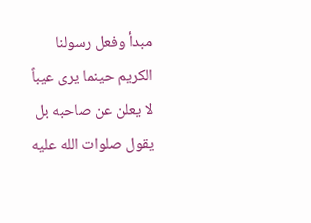مبدأ وفعل رسولنا الكريم حينما يرى عيباً لا يعلن عن صاحبه بل يقول صلوات الله عليه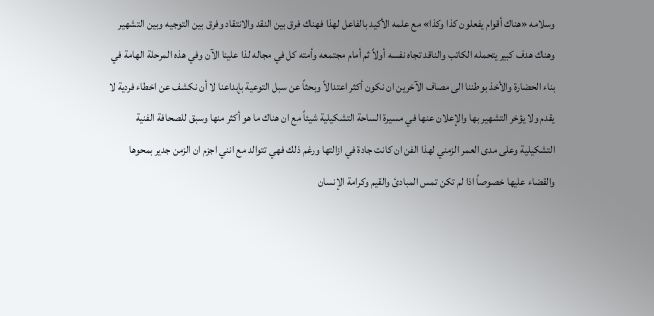وسلامه «هناك أقوام يفعلون كذا وكذا» مع علمه الأكيد بالفاعل لهذا فهناك فرق بين النقد والانتقاد وفرق بين التوجيه وبين التشهير وهناك هدف كبير يتحمله الكاتب والناقد تجاه نفسه أولاً ثم أمام مجتمعه وأمته كل في مجاله لذا علينا الآن وفي هذه المرحلة الهامة في بناء الحضارة والأخذ بوطننا الى مصاف الآخرين ان نكون أكثر اعتدالاً وبحثاً عن سبل التوعية بإبداعنا لا أن نكشف عن اخطاء فردية لا يقدم ولا يؤخر التشهير بها والإعلان عنها في مسيرة الساحة التشكيلية شيئاً مع ان هناك ما هو أكثر منها وسبق للصحافة الفنية التشكيلية وعلى مدى العمر الزمني لهذا الفن ان كانت جادة في ازالتها ورغم ذلك فهي تتوالد مع انني اجزم ان الزمن جدير بمحوها والقضاء عليها خصوصاً اذا لم تكن تمس المبادئ والقيم وكرامة الإنسان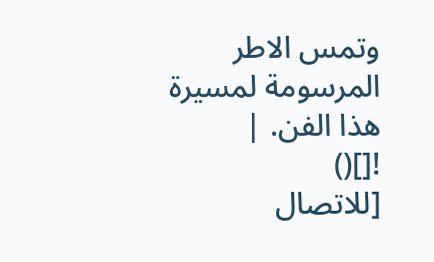وتمس الاطر المرسومة لمسيرة هذا الفن. |
![]()
[للاتصال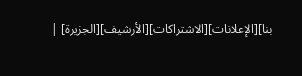بنا][الإعلانات][الاشتراكات][الأرشيف][الجزيرة] |